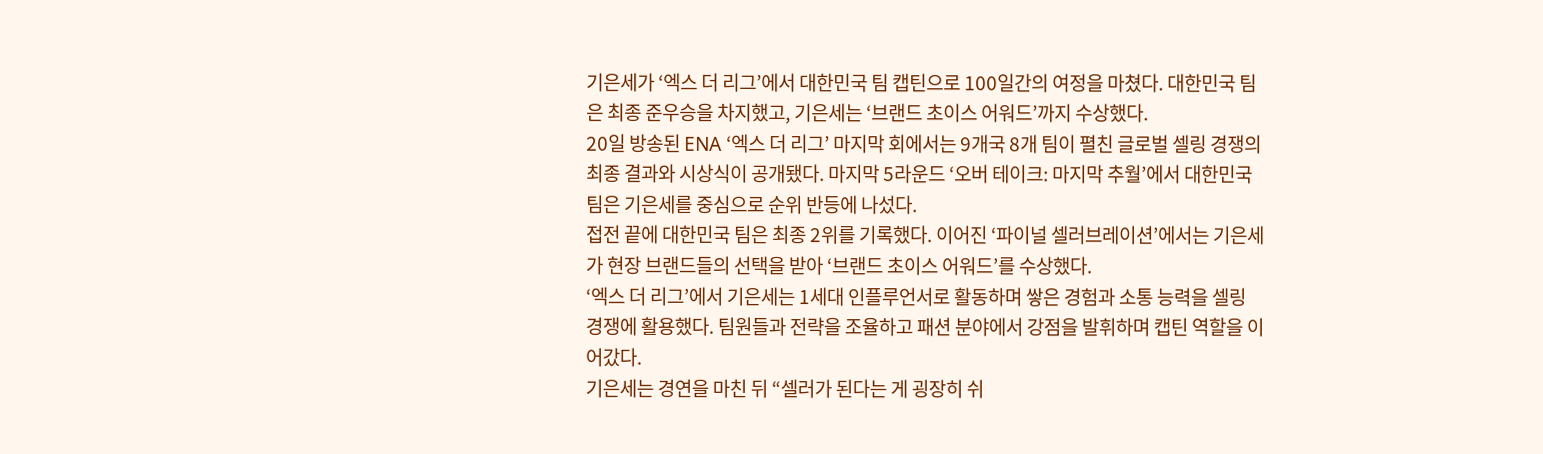기은세가 ‘엑스 더 리그’에서 대한민국 팀 캡틴으로 100일간의 여정을 마쳤다. 대한민국 팀은 최종 준우승을 차지했고, 기은세는 ‘브랜드 초이스 어워드’까지 수상했다.
20일 방송된 ENA ‘엑스 더 리그’ 마지막 회에서는 9개국 8개 팀이 펼친 글로벌 셀링 경쟁의 최종 결과와 시상식이 공개됐다. 마지막 5라운드 ‘오버 테이크: 마지막 추월’에서 대한민국 팀은 기은세를 중심으로 순위 반등에 나섰다.
접전 끝에 대한민국 팀은 최종 2위를 기록했다. 이어진 ‘파이널 셀러브레이션’에서는 기은세가 현장 브랜드들의 선택을 받아 ‘브랜드 초이스 어워드’를 수상했다.
‘엑스 더 리그’에서 기은세는 1세대 인플루언서로 활동하며 쌓은 경험과 소통 능력을 셀링 경쟁에 활용했다. 팀원들과 전략을 조율하고 패션 분야에서 강점을 발휘하며 캡틴 역할을 이어갔다.
기은세는 경연을 마친 뒤 “셀러가 된다는 게 굉장히 쉬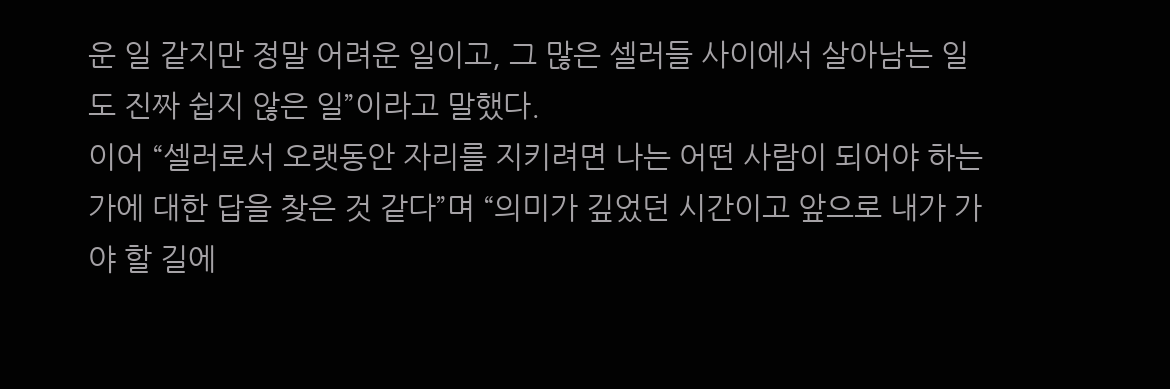운 일 같지만 정말 어려운 일이고, 그 많은 셀러들 사이에서 살아남는 일도 진짜 쉽지 않은 일”이라고 말했다.
이어 “셀러로서 오랫동안 자리를 지키려면 나는 어떤 사람이 되어야 하는가에 대한 답을 찾은 것 같다”며 “의미가 깊었던 시간이고 앞으로 내가 가야 할 길에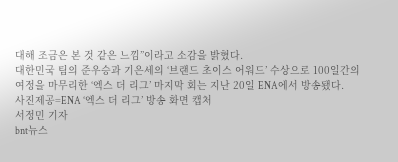대해 조금은 본 것 같은 느낌”이라고 소감을 밝혔다.
대한민국 팀의 준우승과 기은세의 ‘브랜드 초이스 어워드’ 수상으로 100일간의 여정을 마무리한 ‘엑스 더 리그’ 마지막 회는 지난 20일 ENA에서 방송됐다.
사진제공=ENA ‘엑스 더 리그’ 방송 화면 캡처
서정민 기자
bnt뉴스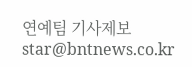연예팀 기사제보 star@bntnews.co.kr